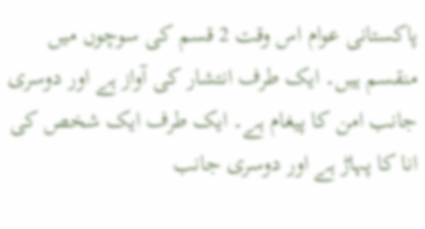پاکستانی عوام اس وقت 2 قسم کی سوچوں میں منقسم ہیں۔ ایک طرف انتشار کی آواز ہے اور دوسری جانب امن کا پیغام ہے۔ ایک طرف ایک شخص کی انا کا پہاڑ ہے اور دوسری جانب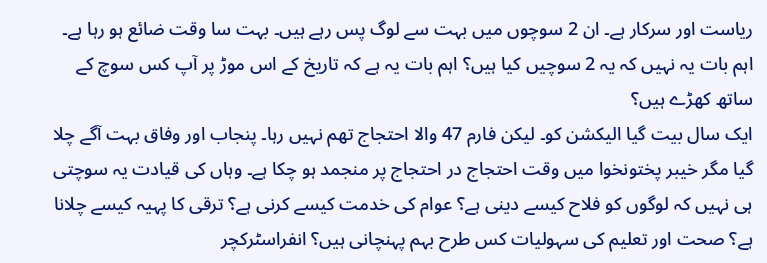ریاست اور سرکار ہے۔ ان 2 سوچوں میں بہت سے لوگ پس رہے ہیں۔ بہت سا وقت ضائع ہو رہا ہے۔ اہم بات یہ نہیں کہ یہ 2 سوچیں کیا ہیں؟ اہم بات یہ ہے کہ تاریخ کے اس موڑ پر آپ کس سوچ کے ساتھ کھڑے ہیں؟
ایک سال بیت گیا الیکشن کو۔ لیکن فارم 47 والا احتجاج تھم نہیں رہا۔ پنجاب اور وفاق بہت آگے چلا گیا مگر خیبر پختونخوا میں وقت احتجاج در احتجاج پر منجمد ہو چکا ہے۔ وہاں کی قیادت یہ سوچتی ہی نہیں کہ لوگوں کو فلاح کیسے دینی ہے؟ عوام کی خدمت کیسے کرنی ہے؟ ترقی کا پہیہ کیسے چلانا ہے؟ صحت اور تعلیم کی سہولیات کس طرح بہم پہنچانی ہیں؟ انفراسٹرکچر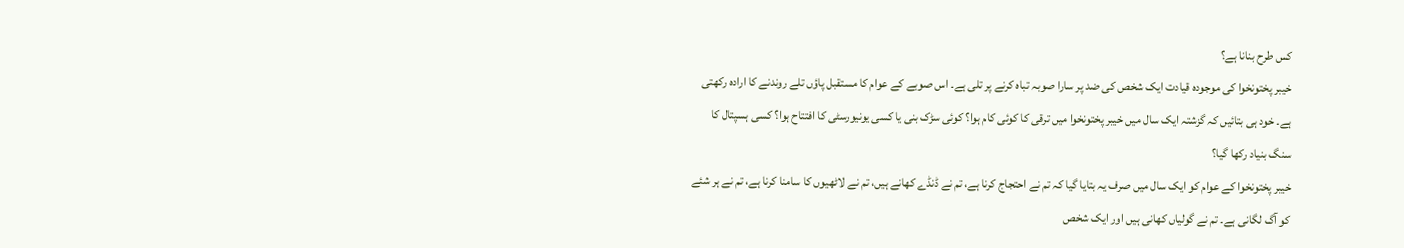کس طرح بنانا ہے؟
خیبر پختونخوا کی موجودہ قیادت ایک شخص کی ضد پر سارا صوبہ تباہ کرنے پر تلی ہے۔ اس صوبے کے عوام کا مستقبل پاؤں تلے روندنے کا ارادہ رکھتی ہے۔ خود ہی بتائیں کہ گزشتہ ایک سال میں خیبر پختونخوا میں ترقی کا کوئی کام ہوا؟ کوئی سڑک بنی یا کسی یونیورسٹی کا افتتاح ہوا؟ کسی ہسپتال کا سنگ بنیاد رکھا گیا؟
خیبر پختونخوا کے عوام کو ایک سال میں صرف یہ بتایا گیا کہ تم نے احتجاج کرنا ہے، تم نے ڈنڈے کھانے ہیں، تم نے لاٹھیوں کا سامنا کرنا ہے، تم نے ہر شئے کو آگ لگانی ہے۔ تم نے گولیاں کھانی ہیں اور ایک شخص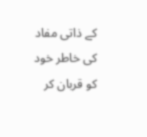کے ذاتی مفاد کی خاطر خود کو قربان کر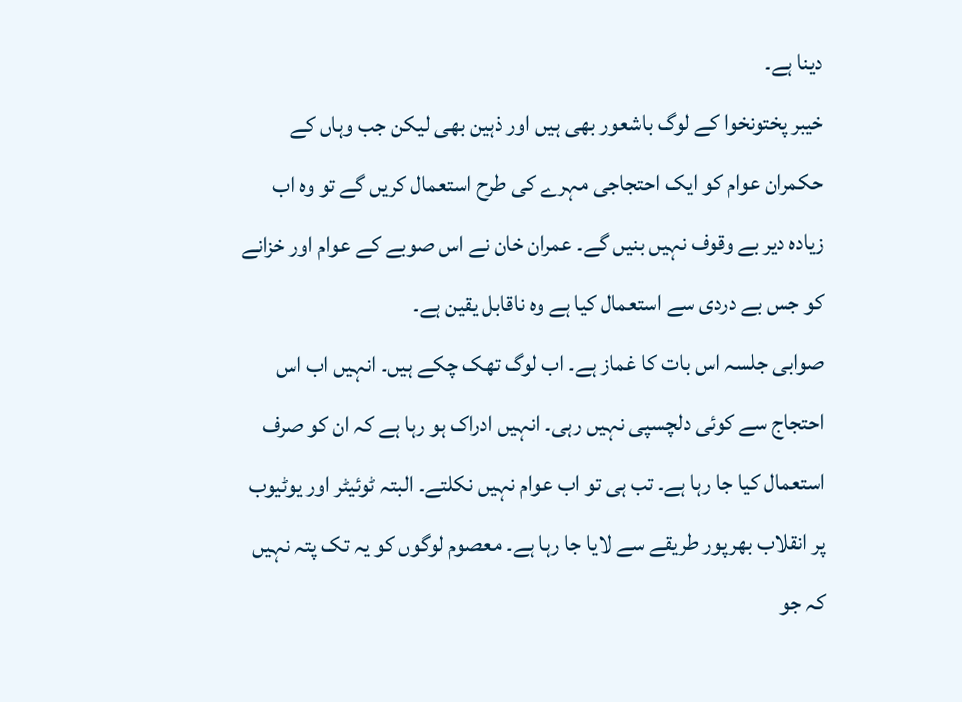دینا ہے۔
خیبر پختونخوا کے لوگ باشعور بھی ہیں اور ذہین بھی لیکن جب وہاں کے حکمران عوام کو ایک احتجاجی مہرے کی طرح استعمال کریں گے تو وہ اب زیادہ دیر بے وقوف نہیں بنیں گے۔ عمران خان نے اس صوبے کے عوام اور خزانے کو جس بے دردی سے استعمال کیا ہے وہ ناقابل یقین ہے۔
صوابی جلسہ اس بات کا غماز ہے۔ اب لوگ تھک چکے ہیں۔ انہیں اب اس احتجاج سے کوئی دلچسپی نہیں رہی۔ انہیں ادراک ہو رہا ہے کہ ان کو صرف استعمال کیا جا رہا ہے۔ تب ہی تو اب عوام نہیں نکلتے۔ البتہ ٹوئیٹر اور یوٹیوب پر انقلاب بھرپور طریقے سے لایا جا رہا ہے۔ معصوم لوگوں کو یہ تک پتہ نہیں کہ جو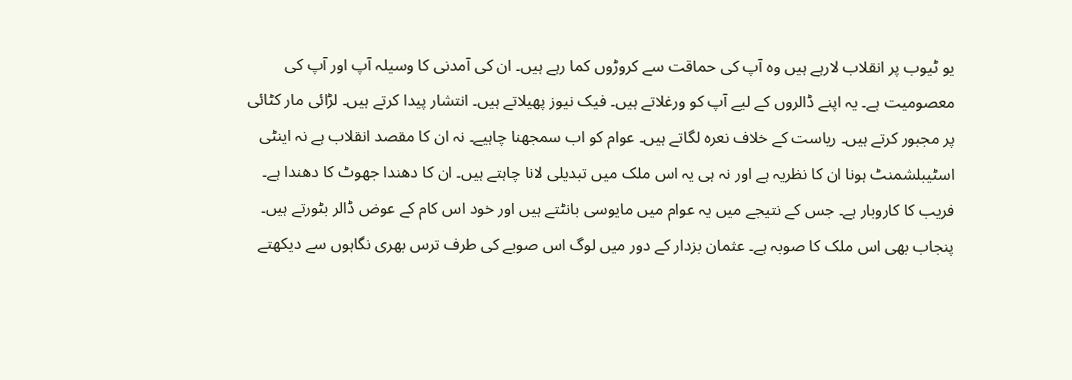یو ٹیوب پر انقلاب لارہے ہیں وہ آپ کی حماقت سے کروڑوں کما رہے ہیں۔ ان کی آمدنی کا وسیلہ آپ اور آپ کی معصومیت ہے۔ یہ اپنے ڈالروں کے لیے آپ کو ورغلاتے ہیں۔ فیک نیوز پھیلاتے ہیں۔ انتشار پیدا کرتے ہیں۔ لڑائی مار کٹائی پر مجبور کرتے ہیں۔ ریاست کے خلاف نعرہ لگاتے ہیں۔ عوام کو اب سمجھنا چاہیے۔ نہ ان کا مقصد انقلاب ہے نہ اینٹی اسٹیبلشمنٹ ہونا ان کا نظریہ ہے اور نہ ہی یہ اس ملک میں تبدیلی لانا چاہتے ہیں۔ ان کا دھندا جھوٹ کا دھندا ہے۔ فریب کا کاروبار ہے۔ جس کے نتیجے میں یہ عوام میں مایوسی بانٹتے ہیں اور خود اس کام کے عوض ڈالر بٹورتے ہیں۔
پنجاب بھی اس ملک کا صوبہ ہے۔ عثمان بزدار کے دور میں لوگ اس صوبے کی طرف ترس بھری نگاہوں سے دیکھتے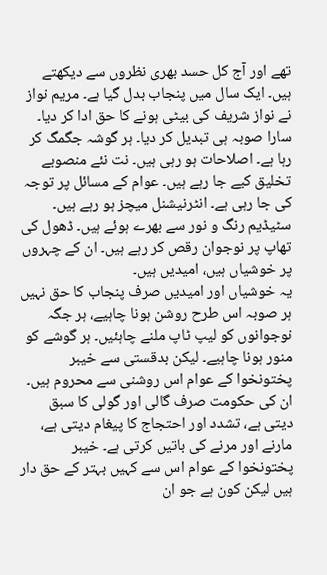تھے اور آج کل حسد بھری نظروں سے دیکھتے ہیں۔ ایک سال میں پنجاب بدل گیا ہے۔ مریم نواز نے نواز شریف کی بیٹی ہونے کا حق ادا کر دیا۔ سارا صوبہ ہی تبدیل کر دیا۔ ہر گوشہ جگمگ کر رہا ہے۔ اصلاحات ہو رہی ہیں۔ نت نئے منصوبے تخلیق کیے جا رہے ہیں۔ عوام کے مسائل پر توجہ کی جا رہی ہے۔ انٹرنیشنل میچز ہو رہے ہیں۔ سٹیڈیم رنگ و نور سے بھرے ہوئے ہیں۔ ڈھول کی تھاپ پر نوجوان رقص کر رہے ہیں۔ ان کے چہروں پر خوشیاں ہیں، امیدیں ہیں۔
یہ خوشیاں اور امیدیں صرف پنجاب کا حق نہیں ہر صوبہ اس طرح روشن ہونا چاہیے، ہر جگہ نوجوانوں کو لیپ ٹاپ ملنے چاہئیں۔ ہر گوشے کو منور ہونا چاہیے۔ لیکن بدقستی سے خیبر پختونخوا کے عوام اس روشنی سے محروم ہیں۔ ان کی حکومت صرف گالی اور گولی کا سبق دیتی ہے، تشدد اور احتجاج کا پیغام دیتی ہے، مارنے اور مرنے کی باتیں کرتی ہے۔ خیبر پختونخوا کے عوام اس سے کہیں بہتر کے حق دار ہیں لیکن کون ہے جو ان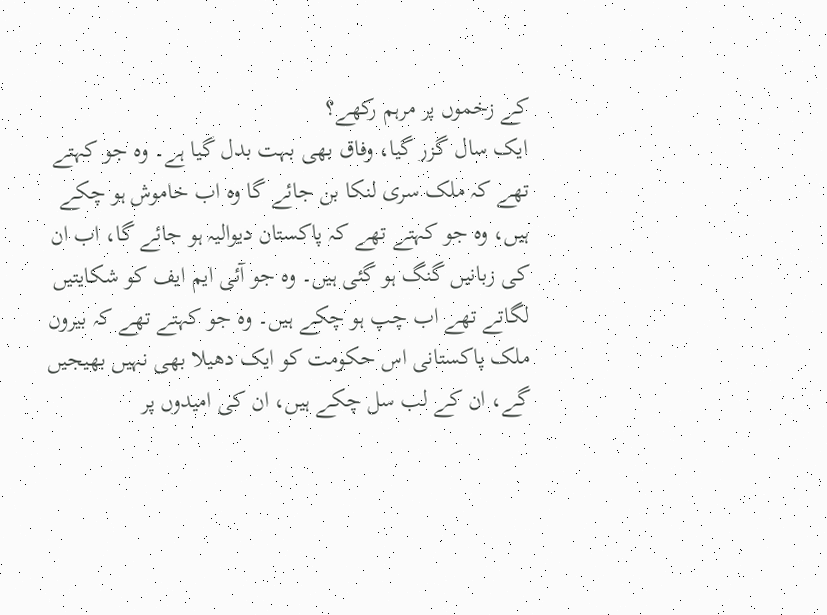کے زخموں پر مرہم رکھے؟
ایک سال گزر گیا، وفاق بھی بہت بدل گیا ہے۔ وہ جو کہتے تھے کہ ملک سری لنکا بن جائے گا وہ اب خاموش ہو چکے ہیں، وہ جو کہتے تھے کہ پاکستان دیوالیہ ہو جائے گا، اب ان کی زبانیں گنگ ہو گئی ہیں۔ وہ جو آئی ایم ایف کو شکایتیں لگاتے تھے اب چپ ہو چکے ہیں۔ وہ جو کہتے تھے کہ بیرون ملک پاکستانی اس حکومت کو ایک دھیلا بھی نہیں بھیجیں گے، ان کے لب سل چکے ہیں، ان کی امیدوں پر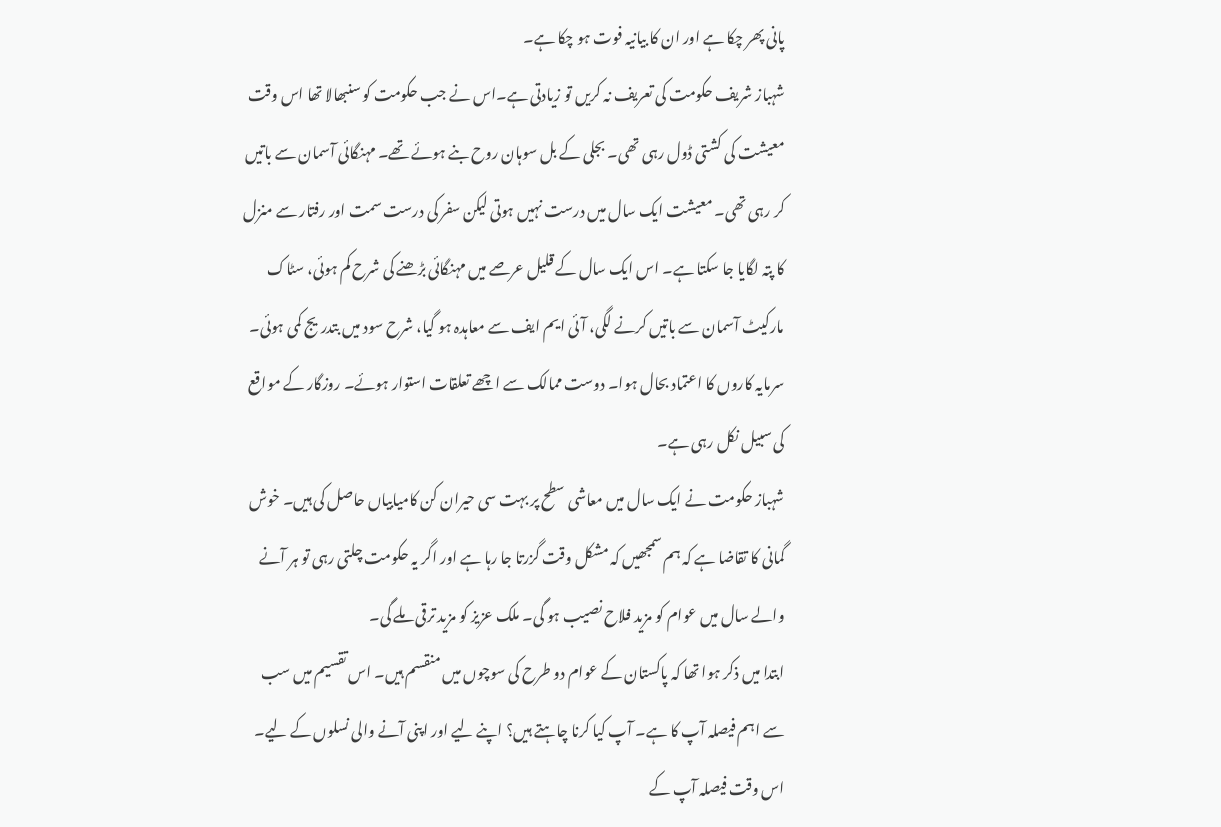پانی پھر چکا ہے اور ان کا بیانیہ فوت ہو چکا ہے۔
شہباز شریف حکومت کی تعریف نہ کریں تو زیادتی ہے۔اس نے جب حکومت کو سنبھالا تھا اس وقت معیشت کی کشتی ڈول رہی تھی۔ بجلی کے بل سوہان روح بنے ہوئے تھے۔ مہنگائی آسمان سے باتیں کر رہی تھی۔ معیشت ایک سال میں درست نہیں ہوتی لیکن سفر کی درست سمت اور رفتار سے منزل کا پتہ لگایا جا سکتا ہے۔ اس ایک سال کے قلیل عرصے میں مہنگائی بڑھنے کی شرح کم ہوئی، سٹاک مارکیٹ آسمان سے باتیں کرنے لگی، آئی ایم ایف سے معاہدہ ہو گیا، شرح سود میں بتدریج کمی ہوئی۔ سرمایہ کاروں کا اعتماد بحال ہوا۔ دوست ممالک سے اچھے تعلقات استوار ہوئے۔ روزگار کے مواقع کی سبیل نکل رہی ہے۔
شہباز حکومت نے ایک سال میں معاشی سطح پر بہت سی حیران کن کامیابیاں حاصل کی ہیں۔ خوش گمانی کا تقاضا ہے کہ ہم سمجھیں کہ مشکل وقت گزرتا جا رہا ہے اور اگر یہ حکومت چلتی رہی تو ہر آنے والے سال میں عوام کو مزید فلاح نصیب ہو گی۔ ملک عزیز کو مزید ترقی ملے گی۔
ابتدا میں ذکر ہوا تھا کہ پاکستان کے عوام دو طرح کی سوچوں میں منقسم ہیں۔ اس تقسیم میں سب سے اہم فیصلہ آپ کا ہے۔ آپ کیا کرنا چاہتے ہیں؟ اپنے لیے اور اپنی آنے والی نسلوں کے لیے۔ اس وقت فیصلہ آپ کے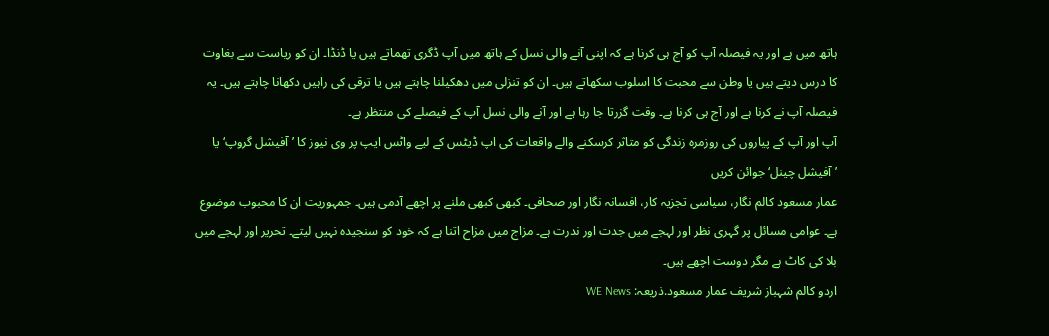ہاتھ میں ہے اور یہ فیصلہ آپ کو آج ہی کرنا ہے کہ اپنی آنے والی نسل کے ہاتھ میں آپ ڈگری تھماتے ہیں یا ڈنڈا۔ ان کو ریاست سے بغاوت کا درس دیتے ہیں یا وطن سے محبت کا اسلوب سکھاتے ہیں۔ ان کو تنزلی میں دھکیلنا چاہتے ہیں یا ترقی کی راہیں دکھانا چاہتے ہیں۔ یہ فیصلہ آپ نے کرنا ہے اور آج ہی کرنا ہے۔ وقت گزرتا جا رہا ہے اور آنے والی نسل آپ کے فیصلے کی منتظر ہے۔
آپ اور آپ کے پیاروں کی روزمرہ زندگی کو متاثر کرسکنے والے واقعات کی اپ ڈیٹس کے لیے واٹس ایپ پر وی نیوز کا ’آفیشل گروپ‘ یا ’آفیشل چینل‘ جوائن کریں
عمار مسعود کالم نگار، سیاسی تجزیہ کار، افسانہ نگار اور صحافی۔ کبھی کبھی ملنے پر اچھے آدمی ہیں۔ جمہوریت ان کا محبوب موضوع ہے۔ عوامی مسائل پر گہری نظر اور لہجے میں جدت اور ندرت ہے۔ مزاج میں مزاح اتنا ہے کہ خود کو سنجیدہ نہیں لیتے۔ تحریر اور لہجے میں بلا کی کاٹ ہے مگر دوست اچھے ہیں۔
اردو کالم شہباز شریف عمار مسعود.ذریعہ: WE News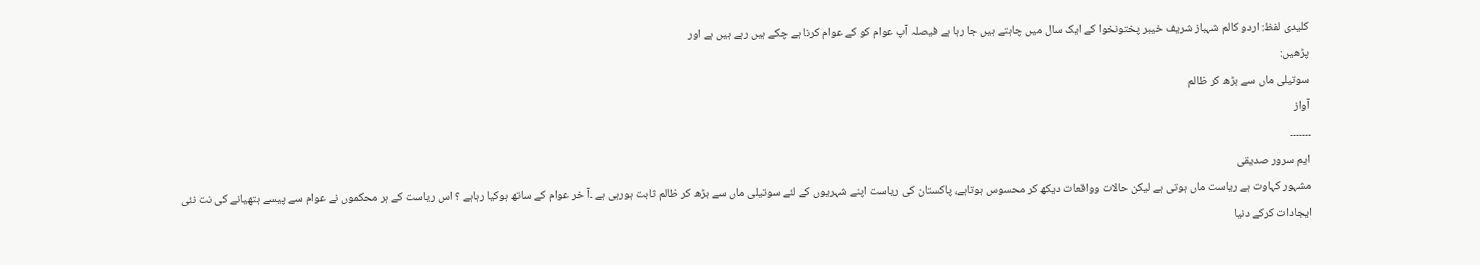کلیدی لفظ: اردو کالم شہباز شریف خیبر پختونخوا کے ایک سال میں چاہتے ہیں جا رہا ہے فیصلہ آپ عوام کو کے عوام کرنا ہے چکے ہیں رہے ہیں ہے اور
پڑھیں:
سوتیلی ماں سے بڑھ کر ظالم
آواز
۔۔۔۔۔۔۔
ایم سرور صدیقی
مشہور کہاوت ہے ریاست ماں ہوتی ہے لیکن حالات وواقعات دیکھ کر محسوس ہوتاہے، پاکستان کی ریاست اپنے شہریوں کے لئے سوتیلی ماں سے بڑھ کر ظالم ثابت ہورہی ہے ۔آ خر عوام کے ساتھ ہوکیا رہاہے ؟ اس ریاست کے ہر محکموں نے عوام سے پیسے ہتھیانے کی نت نئی ایجادات کرکے دنیا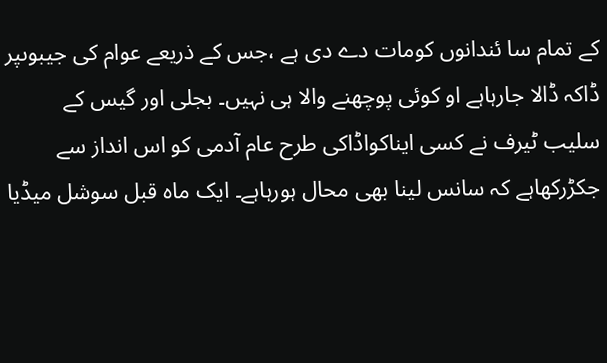کے تمام سا ئندانوں کومات دے دی ہے ،جس کے ذریعے عوام کی جیبوںپر ڈاکہ ڈالا جارہاہے او کوئی پوچھنے والا ہی نہیں۔ بجلی اور گیس کے سلیب ٹیرف نے کسی ایناکواڈاکی طرح عام آدمی کو اس انداز سے جکڑرکھاہے کہ سانس لینا بھی محال ہورہاہے۔ ایک ماہ قبل سوشل میڈیا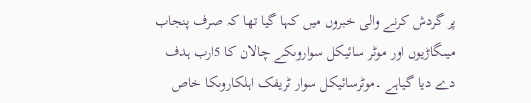پر گردش کرنے والی خبروں میں کہا گیا تھا کہ صرف پنجاب میںگاڑیوں اور موٹر سائیکل سواروںکے چالان کا 5ارب ہدف دے دیا گیاہے ۔موٹرسائیکل سوار ٹریفک اہلکاروںکا خاص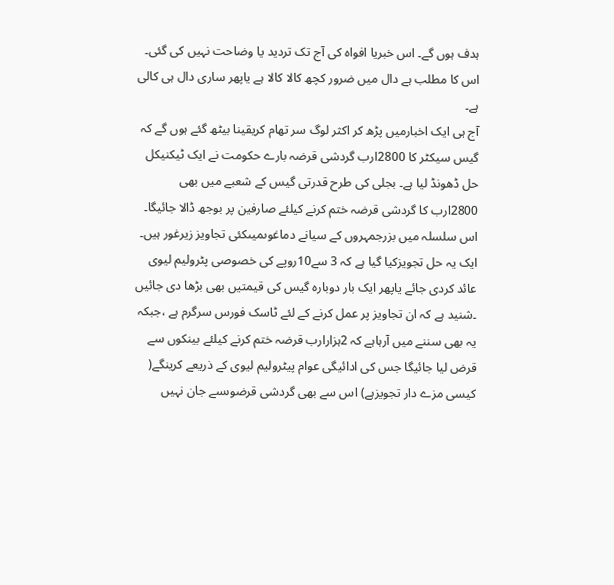ہدف ہوں گے۔ اس خبریا افواہ کی آج تک تردید یا وضاحت نہیں کی گئی۔ اس کا مطلب ہے دال میں ضرور کچھ کالا کالا ہے یاپھر ساری دال ہی کالی ہے۔
آج ہی ایک اخبارمیں پڑھ کر اکثر لوگ سر تھام کریقینا بیٹھ گئے ہوں گے کہ گیس سیکٹر کا 2800ارب گردشی قرضہ بارے حکومت نے ایک ٹیکنیکل حل ڈھونڈ لیا ہے۔ بجلی کی طرح قدرتی گیس کے شعبے میں بھی 2800ارب کا گردشی قرضہ ختم کرنے کیلئے صارفین پر بوجھ ڈالا جائیگا۔ اس سلسلہ میں بزرجمہروں کے سیانے دماغوںمیںکئی تجاویز زیرغور ہیں۔ ایک یہ حل تجویزکیا گیا ہے کہ 3 سے10روپے کی خصوصی پٹرولیم لیوی عائد کردی جائے یاپھر ایک بار دوبارہ گیس کی قیمتیں بھی بڑھا دی جائیں ۔شنید ہے کہ ان تجاویز پر عمل کرنے کے لئے ٹاسک فورس سرگرم ہے ،جبکہ یہ بھی سننے میں آرہاہے کہ 2ہزارارب قرضہ ختم کرنے کیلئے بینکوں سے قرض لیا جائیگا جس کی ادائیگی عوام پیٹرولیم لیوی کے ذریعے کرینگے( کیسی مزے دار تجویزہے) اس سے بھی گردشی قرضوںسے جان نہیں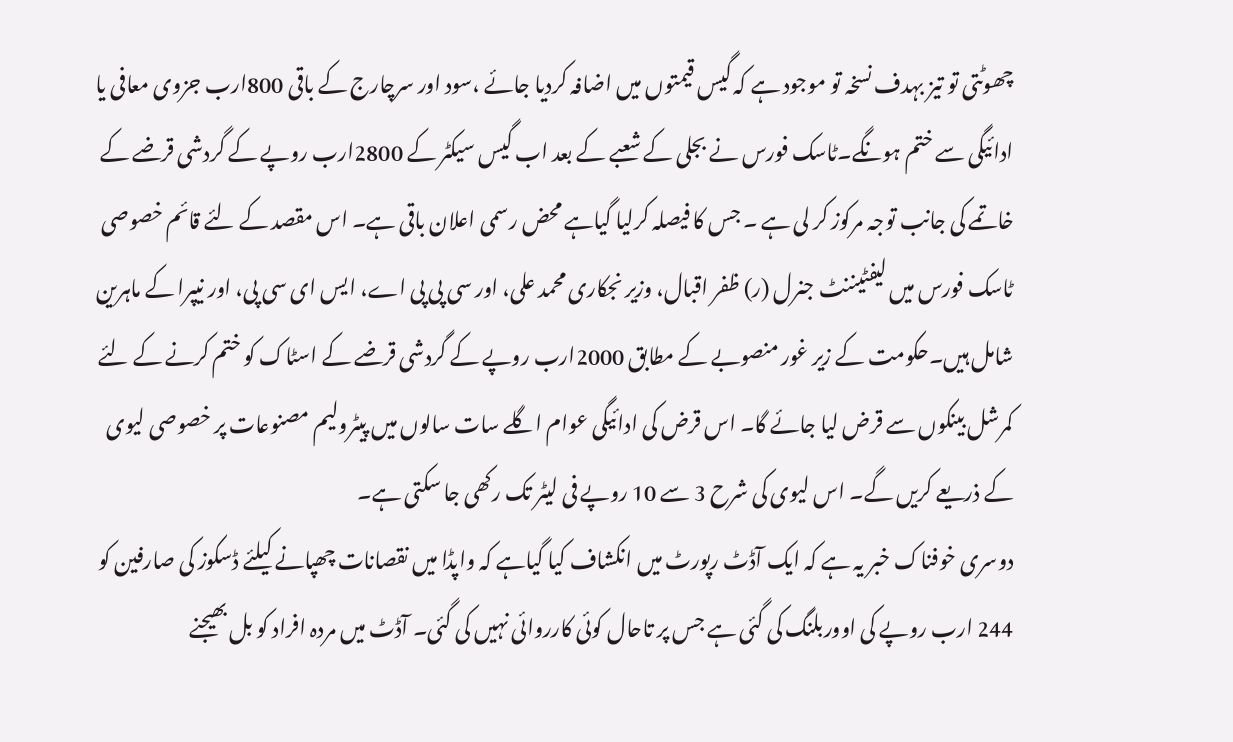چھوٹتی تو تیز بہدف نسخہ تو موجود ہے کہ گیس قیمتوں میں اضافہ کردیا جائے ،سود اور سرچارج کے باقی 800ارب جزوی معافی یا ادائیگی سے ختم ہونگے۔ٹاسک فورس نے بجلی کے شعبے کے بعد اب گیس سیکٹر کے 2800ارب روپے کے گردشی قرضے کے خاتمے کی جانب توجہ مرکوز کر لی ہے ۔ جس کا فیصلہ کرلیا گیاہے محض رسمی اعلان باقی ہے۔ اس مقصد کے لئے قائم خصوصی ٹاسک فورس میں لیفٹیننٹ جنرل (ر) ظفر اقبال، وزیر نجکاری محمد علی، اور سی پی پی اے، ایس ای سی پی، اور نیپرا کے ماہرین شامل ہیں۔حکومت کے زیر غور منصوبے کے مطابق 2000ارب روپے کے گردشی قرضے کے اسٹاک کو ختم کرنے کے لئے کمرشل بینکوں سے قرض لیا جائے گا۔ اس قرض کی ادائیگی عوام اگلے سات سالوں میں پیٹرولیم مصنوعات پر خصوصی لیوی کے ذریعے کریں گے۔ اس لیوی کی شرح 3 سے 10 روپے فی لیٹر تک رکھی جا سکتی ہے۔
دوسری خوفناک خبر یہ ہے کہ ایک آڈٹ رپورٹ میں انکشاف کیا گیاہے کہ واپڈا میں نقصانات چھپانے کیلئے ڈسکوز کی صارفین کو 244 ارب روپے کی اووربلنگ کی گئی ہے جس پر تاحال کوئی کارروائی نہیں کی گئی۔ آڈٹ میں مردہ افراد کو بل بھیجنے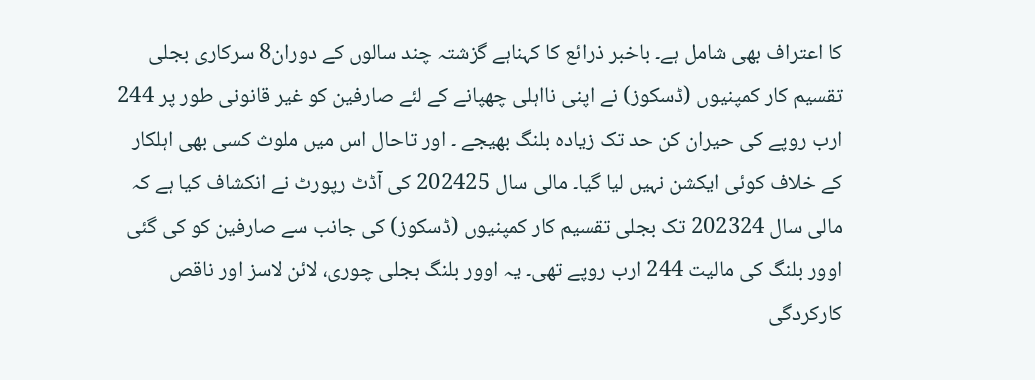کا اعتراف بھی شامل ہے۔ باخبر ذرائع کا کہناہے گزشتہ چند سالوں کے دوران8 سرکاری بجلی تقسیم کار کمپنیوں (ڈسکوز) نے اپنی نااہلی چھپانے کے لئے صارفین کو غیر قانونی طور پر 244 ارب روپے کی حیران کن حد تک زیادہ بلنگ بھیجے ۔ اور تاحال اس میں ملوث کسی بھی اہلکار کے خلاف کوئی ایکشن نہیں لیا گیا۔ مالی سال 202425 کی آڈٹ رپورٹ نے انکشاف کیا ہے کہ مالی سال 202324 تک بجلی تقسیم کار کمپنیوں (ڈسکوز) کی جانب سے صارفین کو کی گئی اوور بلنگ کی مالیت 244 ارب روپے تھی۔ یہ اوور بلنگ بجلی چوری، لائن لاسز اور ناقص کارکردگی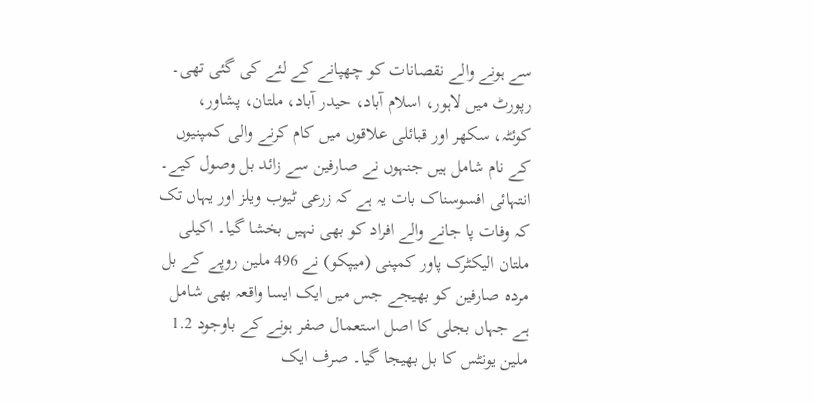سے ہونے والے نقصانات کو چھپانے کے لئے کی گئی تھی۔ رپورٹ میں لاہور، اسلام آباد، حیدر آباد، ملتان، پشاور، کوئٹہ، سکھر اور قبائلی علاقوں میں کام کرنے والی کمپنیوں کے نام شامل ہیں جنہوں نے صارفین سے زائد بل وصول کیے۔ انتہائی افسوسناک بات یہ ہے کہ زرعی ٹیوب ویلز اور یہاں تک کہ وفات پا جانے والے افراد کو بھی نہیں بخشا گیا۔ اکیلی ملتان الیکٹرک پاور کمپنی (میپکو) نے 496 ملین روپے کے بل مردہ صارفین کو بھیجے جس میں ایک ایسا واقعہ بھی شامل ہے جہاں بجلی کا اصل استعمال صفر ہونے کے باوجود 1.2 ملین یونٹس کا بل بھیجا گیا۔ صرف ایک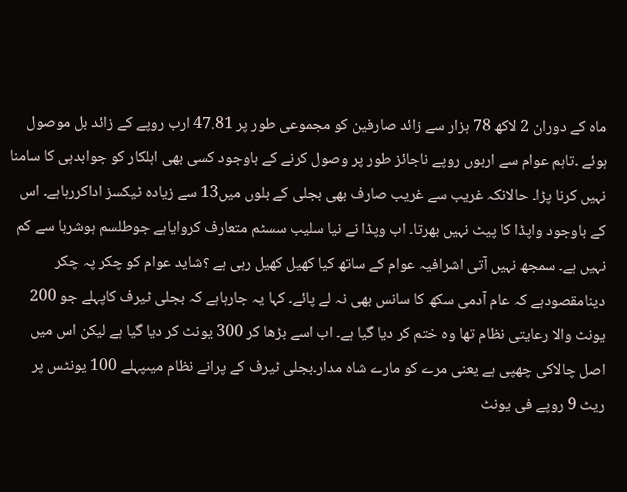ماہ کے دوران 2 لاکھ 78 ہزار سے زائد صارفین کو مجموعی طور پر 47.81 ارب روپے کے زائد بل موصول ہوئے ۔تاہم عوام سے اربوں روپے ناجائز طور پر وصول کرنے کے باوجود کسی بھی اہلکار کو جوابدہی کا سامنا نہیں کرنا پڑا۔ حالانکہ غریب سے غریب صارف بھی بجلی کے بلوں میں13 سے زیادہ ٹیکسز اداکررہاہے۔ اس کے باوجود واپڈا کا پیٹ نہیں بھرتا۔ اب وپڈا نے نیا سلیب سسٹم متعارف کروایاہے جوطلسم ہوشربا سے کم نہیں ہے۔ سمجھ نہیں آتی اشرافیہ عوام کے ساتھ کیا کھیل کھیل رہی ہے ؟شاید عوام کو چکر پہ چکر دینامقصودہے کہ عام آدمی سکھ کا سانس بھی نہ لے پائے۔ کہا یہ جارہاہے کہ بجلی ٹیرف کاپہلے جو 200 یونٹ والا رعایتی نظام تھا وہ ختم کر دیا گیا ہے۔ اب اسے بڑھا کر 300 یونٹ کر دیا گیا ہے لیکن اس میں اصل چالاکی چھپی ہے یعنی مرے کو مارے شاہ مدار۔بجلی ٹیرف کے پرانے نظام میںپہلے 100 یونٹس پر ریٹ 9 روپے فی یونٹ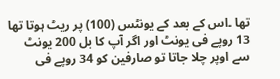تھا ۔اس کے بعد کے یونٹس (100) پر ریٹ ہوتا تھا 13 روپے فی یونٹ اور اگر آپ کا بل 200 یونٹ سے اوپر چلا جاتا تو صارفین کو 34 روپے فی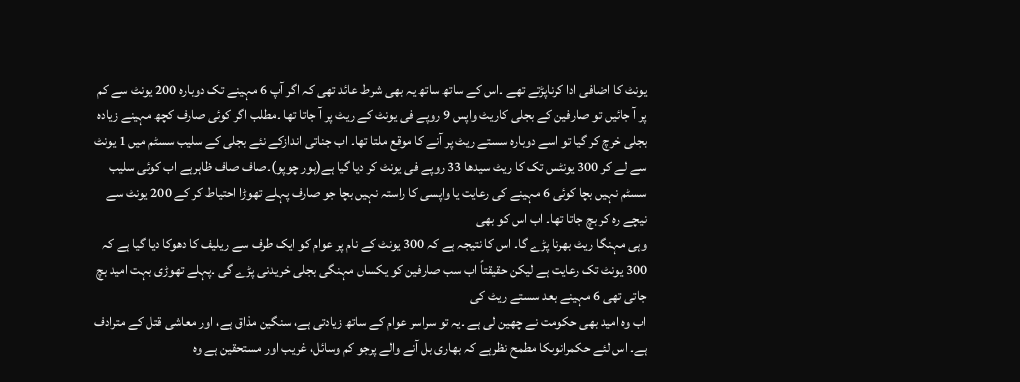یونٹ کا اضافی ادا کرناپڑتے تھے ۔اس کے ساتھ ساتھ یہ بھی شرط عائد تھی کہ اگر آپ 6 مہینے تک دوبارہ 200 یونٹ سے کم پر آ جائیں تو صارفین کے بجلی کاریٹ واپس 9 روپے فی یونٹ کے ریٹ پر آ جاتا تھا ۔مطلب اگر کوئی صارف کچھ مہینے زیادہ بجلی خرچ کر گیا تو اسے دوبارہ سستے ریٹ پر آنے کا موقع ملتا تھا۔ اب جناتی اندازکے نئے بجلی کے سلیب سسٹم میں 1 یونٹ سے لے کر 300 یونٹس تک کا ریٹ سیدھا 33 روپے فی یونٹ کر دیا گیا ہے(ہور چوپو)۔صاف صاف ظاہرہے اب کوئی سلیب سسٹم نہیں بچا کوئی 6 مہینے کی رعایت یا واپسی کا راستہ نہیں بچا جو صارف پہلے تھوڑا احتیاط کر کے 200 یونٹ سے نیچے رہ کر بچ جاتا تھا۔ اب اس کو بھی
وہی مہنگا ریٹ بھرنا پڑے گا۔ اس کا نتیجہ ہے کہ 300 یونٹ کے نام پر عوام کو ایک طرف سے ریلیف کا دھوکا دیا گیا ہے کہ 300 یونٹ تک رعایت ہے لیکن حقیقتاً اب سب صارفین کو یکساں مہنگی بجلی خریدنی پڑے گی ۔پہلے تھوڑی بہت امید بچ جاتی تھی 6 مہینے بعد سستے ریٹ کی
اب وہ امید بھی حکومت نے چھین لی ہے ۔یہ تو سراسر عوام کے ساتھ زیادتی ہے، سنگین مذاق ہے، اور معاشی قتل کے مترادف ہے۔ اس لئے حکمرانوںکا مطمح نظرہے کہ بھاری بل آنے والے پرجو کم وسائل، غریب اور مستحقین ہے وہ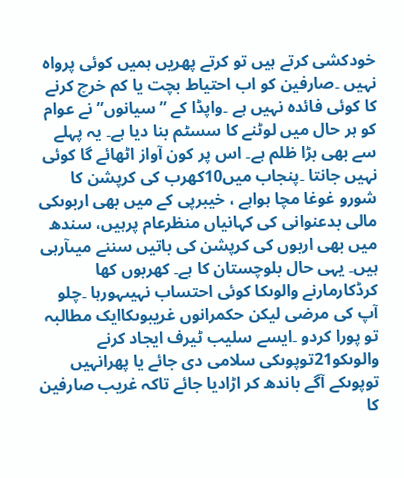خودکشی کرتے ہیں تو کرتے پھریں ہمیں کوئی پرواہ نہیں ۔صارفین کو اب احتیاط بچت یا کم خرچ کرنے کا کوئی فائدہ نہیں ہے ۔واپڈا کے ” سیانوں” نے عوام کو ہر حال میں لوٹنے کا سسٹم بنا دیا ہے۔ یہ پہلے سے بھی بڑا ظلم ہے۔ اس پر کون آواز اٹھائے گا کوئی نہیں جانتا ۔پنجاب میں10کھرب کی کرپشن کا شورو غوغا مچا ہواہے ، خیبرپی کے میں بھی اربوںکی مالی بدعنوانی کی کہانیاں منظرعام پرہیں، سندھ میں بھی اربوں کی کرپشن کی باتیں سننے میںآرہی ہیں۔ یہی حال بلوچستان کا ہے۔ کھربوں کھا کرڈکارمارنے والوںکا کوئی احتساب نہیںہورہا ۔چلو آپ کی مرضی لیکن حکمرانوں غریبوںکاایک مطالبہ تو پورا کردو ۔ایسے سلیب ٹیرف ایجاد کرنے والوںکو21توپوںکی سلامی دی جائے یا پھرانہیں توپوںکے آگے باندھ کر اڑادیا جائے تاکہ غریب صارفین کا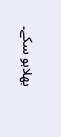بھلاہو سکے۔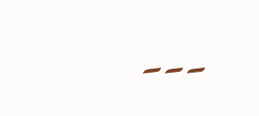۔۔۔